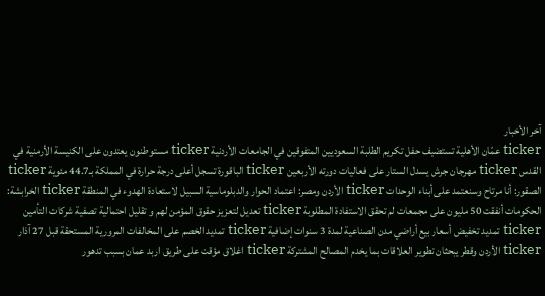آخر الأخبار
ticker عمّان الأهلية تستضيف حفل تكريم الطلبة السعوديين المتفوقين في الجامعات الأردنية ticker مستوطنون يعتدون على الكنيسة الأرمنية في القدس ticker مهرجان جرش يسدل الستار على فعاليات دورته الأربعين ticker الباقورة تسجل أعلى درجة حرارة في المملكة بـ44.7 مئوية ticker الصقور: أنا مرتاح وسنعتمد على أبناء الوحدات ticker الأردن ومصر: اعتماد الحوار والدبلوماسية السبيل لاستعادة الهدوء في المنطقة ticker الخرابشة: الحكومات أنفقت 50 مليون على مجمعات لم تحقق الاستفادة المطلوبة ticker تعديل لتعزيز حقوق المؤمن لهم و تقليل احتمالية تصفية شركات التأمين ticker تمديد تخفيض أسعار بيع أراضي مدن الصناعية لمدة 3 سنوات إضافية ticker تمديد الخصم على المخالفات المرورية المستحقة قبل 27 آذار ticker الأردن وقطر يبحثان تطوير العلاقات بما يخدم المصالح المشتركة ticker اغلاق مؤقت على طريق اربد عمان بسبب تدهور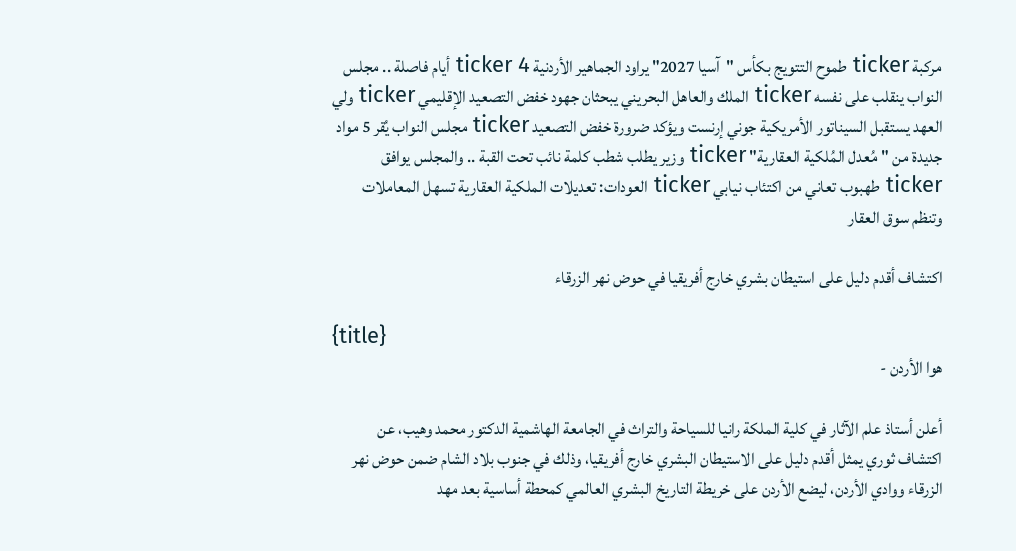مركبة ticker طموح التتويج بكأس "آسيا 2027" يراود الجماهير الأردنية ticker 4 أيام فاصلة .. مجلس النواب ينقلب على نفسه ticker الملك والعاهل البحريني يبحثان جهود خفض التصعيد الإقليمي ticker ولي العهد يستقبل السيناتور الأمريكية جوني إرنست ويؤكد ضرورة خفض التصعيد ticker مجلس النواب يُقر 5 مواد جديدة من "مُعدل المُلكية العقارية" ticker وزير يطلب شطب كلمة نائب تحت القبة .. والمجلس يوافق ticker طهبوب تعاني من اكتئاب نيابي ticker العودات: تعديلات الملكية العقارية تسهل المعاملات وتنظم سوق العقار

اكتشاف أقدم دليل على استيطان بشري خارج أفريقيا في حوض نهر الزرقاء

{title}
هوا الأردن -

أعلن أستاذ علم الآثار في كلية الملكة رانيا للسياحة والتراث في الجامعة الهاشمية الدكتور محمد وهيب، عن اكتشاف ثوري يمثل أقدم دليل على الاستيطان البشري خارج أفريقيا، وذلك في جنوب بلاد الشام ضمن حوض نهر الزرقاء ووادي الأردن، ليضع الأردن على خريطة التاريخ البشري العالمي كمحطة أساسية بعد مهد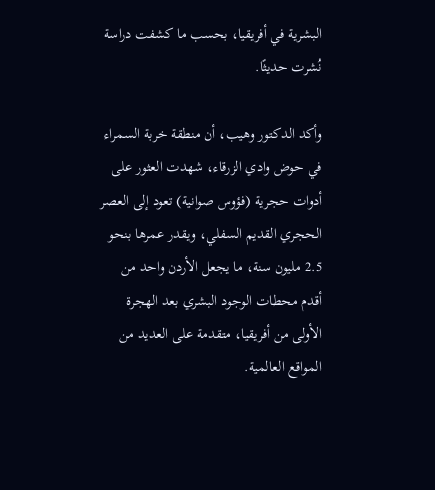البشرية في أفريقيا، بحسب ما كشفت دراسة نُشرت حديثًا.

وأكد الدكتور وهيب، أن منطقة خربة السمراء في حوض وادي الزرقاء، شهدت العثور على أدوات حجرية (فؤوس صوانية) تعود إلى العصر الحجري القديم السفلي، ويقدر عمرها بنحو 2.5 مليون سنة، ما يجعل الأردن واحد من أقدم محطات الوجود البشري بعد الهجرة الأولى من أفريقيا، متقدمة على العديد من المواقع العالمية.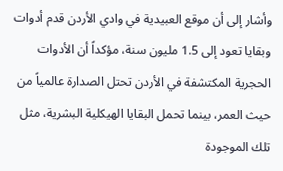وأشار إلى أن موقع العبيدية في وادي الأردن قدم أدوات وبقايا تعود إلى 1.5 مليون سنة، مؤكداً أن الأدوات الحجرية المكتشفة في الأردن تحتل الصدارة عالمياً من حيث العمر، بينما تحمل البقايا الهيكلية البشرية، مثل تلك الموجودة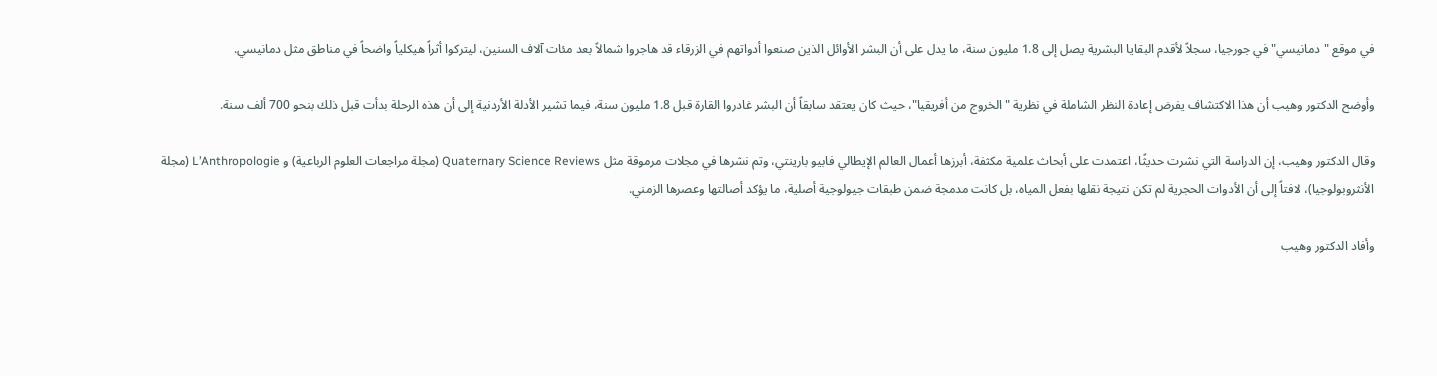في موقع "دمانيسي" في جورجيا، سجلاً لأقدم البقايا البشرية يصل إلى 1.8 مليون سنة، ما يدل على أن البشر الأوائل الذين صنعوا أدواتهم في الزرقاء قد هاجروا شمالاً بعد مئات آلاف السنين، ليتركوا أثراً هيكلياً واضحاً في مناطق مثل دمانيسي.

وأوضح الدكتور وهيب أن هذا الاكتشاف يفرض إعادة النظر الشاملة في نظرية "الخروج من أفريقيا"، حيث كان يعتقد سابقاً أن البشر غادروا القارة قبل 1.8 مليون سنة، فيما تشير الأدلة الأردنية إلى أن هذه الرحلة بدأت قبل ذلك بنحو 700 ألف سنة.

وقال الدكتور وهيب، إن الدراسة التي نشرت حديثًا، اعتمدت على أبحاث علمية مكثفة، أبرزها أعمال العالم الإيطالي فابيو بارينتي، وتم نشرها في مجلات مرموقة مثل Quaternary Science Reviews (مجلة مراجعات العلوم الرباعية) و L’Anthropologie (مجلة الأنثروبولوجيا)، لافتاً إلى أن الأدوات الحجرية لم تكن نتيجة نقلها بفعل المياه، بل كانت مدمجة ضمن طبقات جيولوجية أصلية، ما يؤكد أصالتها وعصرها الزمني.

وأفاد الدكتور وهيب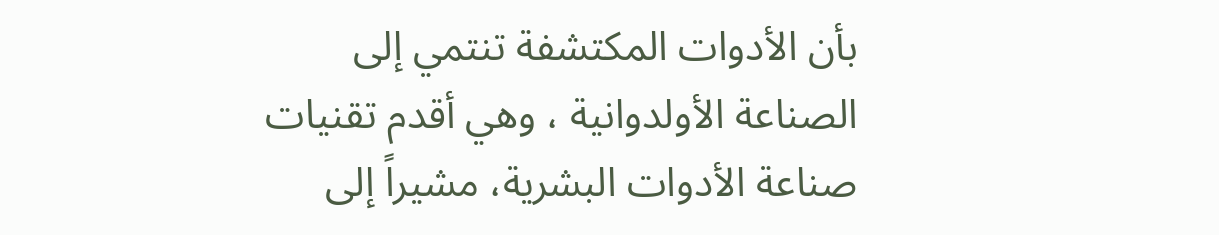بأن الأدوات المكتشفة تنتمي إلى الصناعة الأولدوانية ، وهي أقدم تقنيات صناعة الأدوات البشرية، مشيراً إلى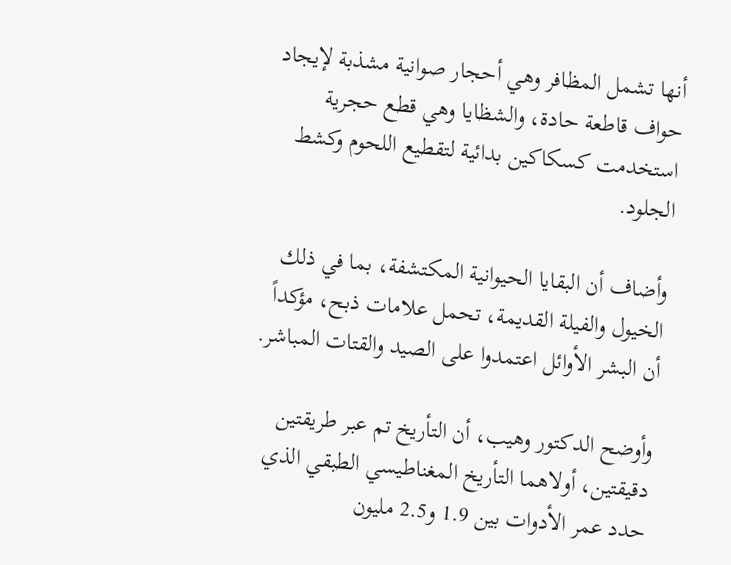أنها تشمل المظافر وهي أحجار صوانية مشذبة لإيجاد حواف قاطعة حادة، والشظايا وهي قطع حجرية استخدمت كسكاكين بدائية لتقطيع اللحوم وكشط الجلود.

وأضاف أن البقايا الحيوانية المكتشفة، بما في ذلك الخيول والفيلة القديمة، تحمل علامات ذبح، مؤكداً أن البشر الأوائل اعتمدوا على الصيد والقتات المباشر.

وأوضح الدكتور وهيب، أن التأريخ تم عبر طريقتين دقيقتين، أولاهما التأريخ المغناطيسي الطبقي الذي حدد عمر الأدوات بين 1.9 و2.5 مليون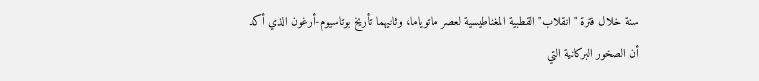سنة خلال فترة "انقلاب" القطبية المغناطيسية لعصر ماتوياما، وثانيهما تأريخ بوتاسيوم-أرغون الذي أكد أن الصخور البركانية التي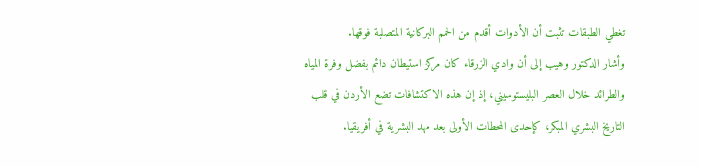تغطي الطبقات تثبت أن الأدوات أقدم من الحمم البركانية المتصلبة فوقها.
وأشار الدكتور وهيب إلى أن وادي الزرقاء كان مركز استيطان دائم بفضل وفرة المياه والطرائد خلال العصر البليستوسيني، إذ إن هذه الاكتشافات تضع الأردن في قلب التاريخ البشري المبكر، كإحدى المحطات الأولى بعد مهد البشرية في أفريقيا.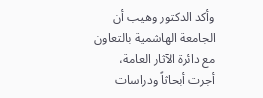وأكد الدكتور وهيب أن الجامعة الهاشمية بالتعاون مع دائرة الآثار العامة، أجرت أبحاثاً ودراسات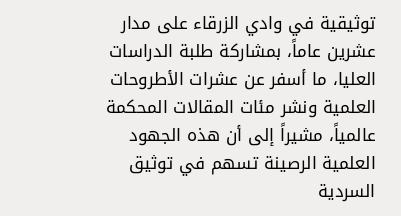توثيقية في وادي الزرقاء على مدار عشرين عاماً، بمشاركة طلبة الدراسات العليا، ما أسفر عن عشرات الأطروحات العلمية ونشر مئات المقالات المحكمة عالمياً، مشيراً إلى أن هذه الجهود العلمية الرصينة تسهم في توثيق السردية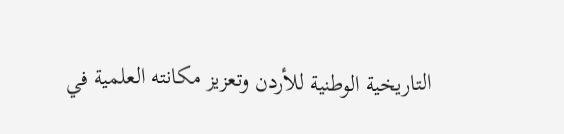التاريخية الوطنية للأردن وتعزيز مكانته العلمية في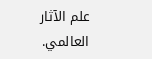علم الآثار العالمي.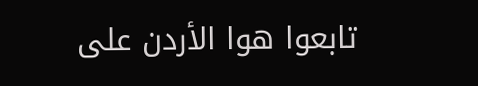تابعوا هوا الأردن على